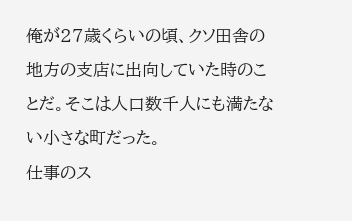俺が27歳くらいの頃、クソ田舎の地方の支店に出向していた時のことだ。そこは人口数千人にも満たない小さな町だった。
仕事のス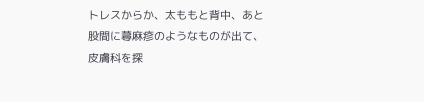トレスからか、太ももと背中、あと股間に蕁麻疹のようなものが出て、皮膚科を探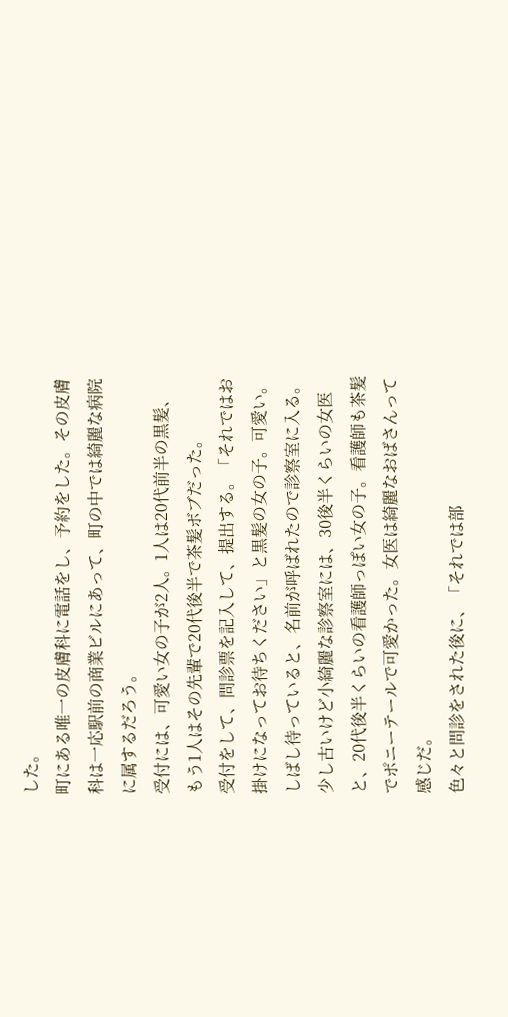した。
町にある唯一の皮膚科に電話をし、予約をした。その皮膚科は一応駅前の商業ビルにあって、町の中では綺麗な病院に属するだろう。
受付には、可愛い女の子が2人。1人は20代前半の黒髪、もう1人はその先輩で20代後半で茶髪ボブだった。
受付をして、問診票を記入して、提出する。「それではお掛けになってお待ちください」と黒髪の女の子。可愛い。
しばし待っていると、名前が呼ばれたので診察室に入る。
少し古いけど小綺麗な診察室には、30後半くらいの女医と、20代後半くらいの看護師っぽい女の子。看護師も茶髪でポニーテールで可愛かった。女医は綺麗なおばさんって感じだ。
色々と問診をされた後に、「それでは部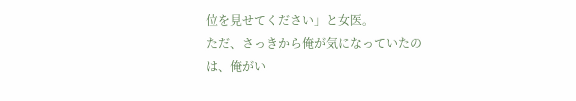位を見せてください」と女医。
ただ、さっきから俺が気になっていたのは、俺がい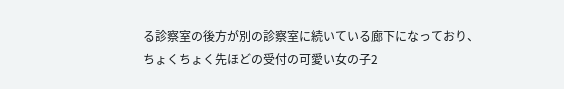る診察室の後方が別の診察室に続いている廊下になっており、ちょくちょく先ほどの受付の可愛い女の子2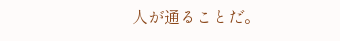人が通ることだ。